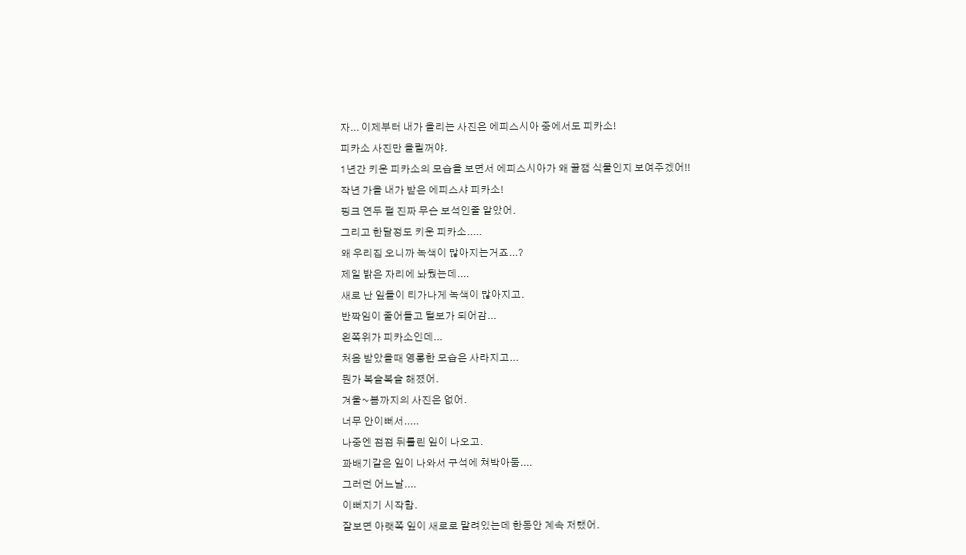자... 이제부터 내가 올리는 사진은 에피스시아 중에서도 피카소!
피카소 사진만 올릴꺼야.
1년간 키운 피카소의 모습을 보면서 에피스시아가 왜 꿀잼 식물인지 보여주겠어!!
작년 가을 내가 받은 에피스샤 피카소!
핑크 연두 펄 진짜 무슨 보석인줄 알았어.
그리고 한달정도 키운 피카소.....
왜 우리집 오니까 녹색이 많아지는거죠...?
제일 밝은 자리에 놔뒀는데....
새로 난 잎들이 티가나게 녹색이 많아지고.
반짝임이 줄어들고 털보가 되어감...
왼쪽위가 피카소인데...
처음 받았을때 영롱한 모습은 사라지고...
뭔가 복슬복슬 해졌어.
겨울~봄까지의 사진은 없어.
너무 안이뻐서.....
나중엔 점점 뒤틀린 잎이 나오고.
꽈배기같은 잎이 나와서 구석에 쳐박아둠....
그러던 어느날....
이뻐지기 시작함.
잘보면 아랫쪽 잎이 새로로 말려있는데 한동안 계속 저랬어.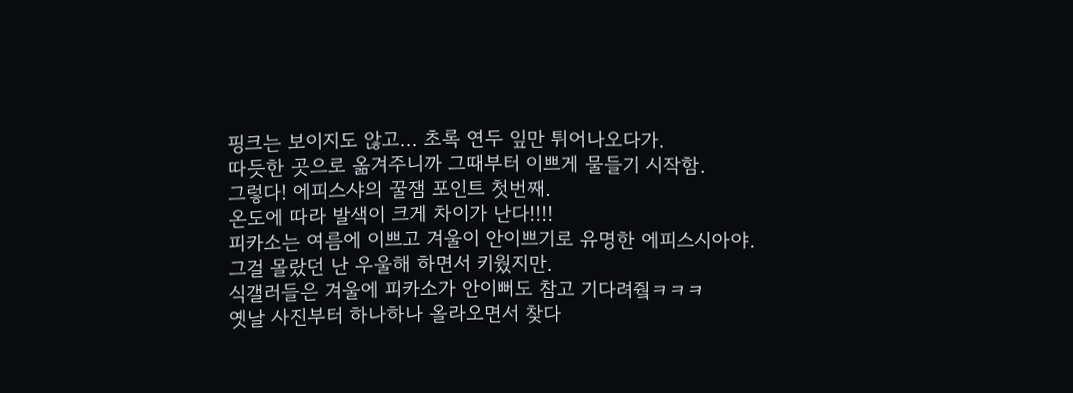핑크는 보이지도 않고... 초록 연두 잎만 튀어나오다가.
따듯한 곳으로 옮겨주니까 그때부터 이쁘게 물들기 시작함.
그렇다! 에피스샤의 꿀잼 포인트 첫번째.
온도에 따라 발색이 크게 차이가 난다!!!!
피카소는 여름에 이쁘고 겨울이 안이쁘기로 유명한 에피스시아야.
그걸 몰랐던 난 우울해 하면서 키웠지만.
식갤러들은 겨울에 피카소가 안이뻐도 참고 기다려줰ㅋㅋㅋ
옛날 사진부터 하나하나 올라오면서 찾다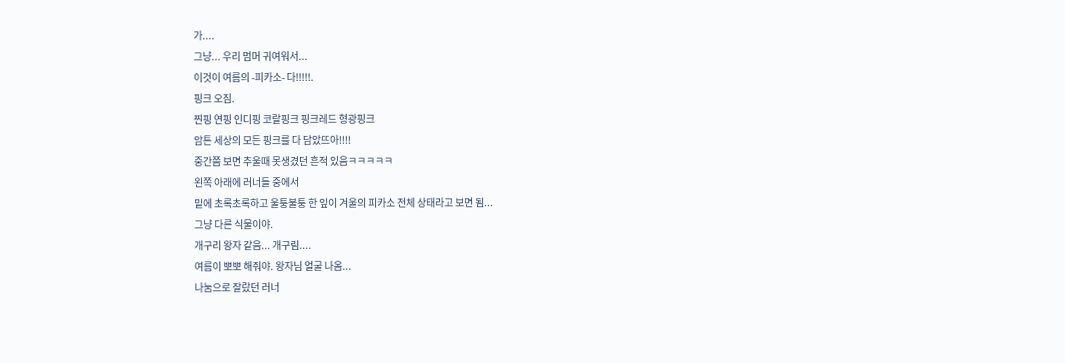가....
그냥... 우리 멈머 귀여워서...
이것이 여름의 -피카소- 다!!!!!.
핑크 오짐.
찐핑 연핑 인디핑 코랄핑크 핑크레드 형광핑크
암튼 세상의 모든 핑크를 다 담았뜨아!!!!
중간쯤 보면 추울때 못생겼던 흔적 있음ㅋㅋㅋㅋㅋ
왼쪽 아래에 러너들 중에서
밑에 초록초록하고 울퉁불퉁 한 잎이 겨울의 피카소 전체 상태라고 보면 됨...
그냥 다른 식물이야.
개구리 왕자 같음... 개구림....
여름이 뽀뽀 해줘야. 왕자님 얼굴 나옴...
나눔으로 잘랐던 러너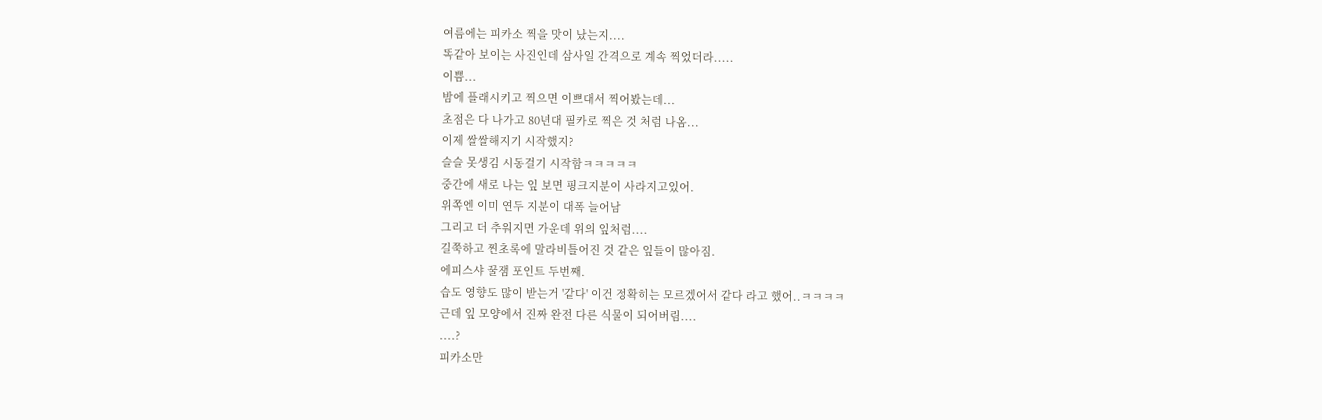여름에는 피카소 찍을 맛이 났는지....
똑같아 보이는 사진인데 삼사일 간격으로 계속 찍었더라.....
이쁨...
밤에 플래시키고 찍으면 이쁘대서 찍어봤는데...
초점은 다 나가고 80년대 필카로 찍은 것 처럼 나옴...
이제 쌀쌀해지기 시작했지?
슬슬 못생김 시동걸기 시작함ㅋㅋㅋㅋㅋ
중간에 새로 나는 잎 보면 핑크지분이 사라지고있어.
위쪽엔 이미 연두 지분이 대폭 늘어남
그리고 더 추워지면 가운데 위의 잎처럼....
길쭉하고 찐초록에 말라비틀어진 것 같은 잎들이 많아짐.
에피스샤 꿀잼 포인트 두번째.
습도 영향도 많이 받는거 '같다' 이건 정확히는 모르겠어서 같다 라고 했어..ㅋㅋㅋㅋ
근데 잎 모양에서 진짜 완전 다른 식물이 되어버림....
....?
피카소만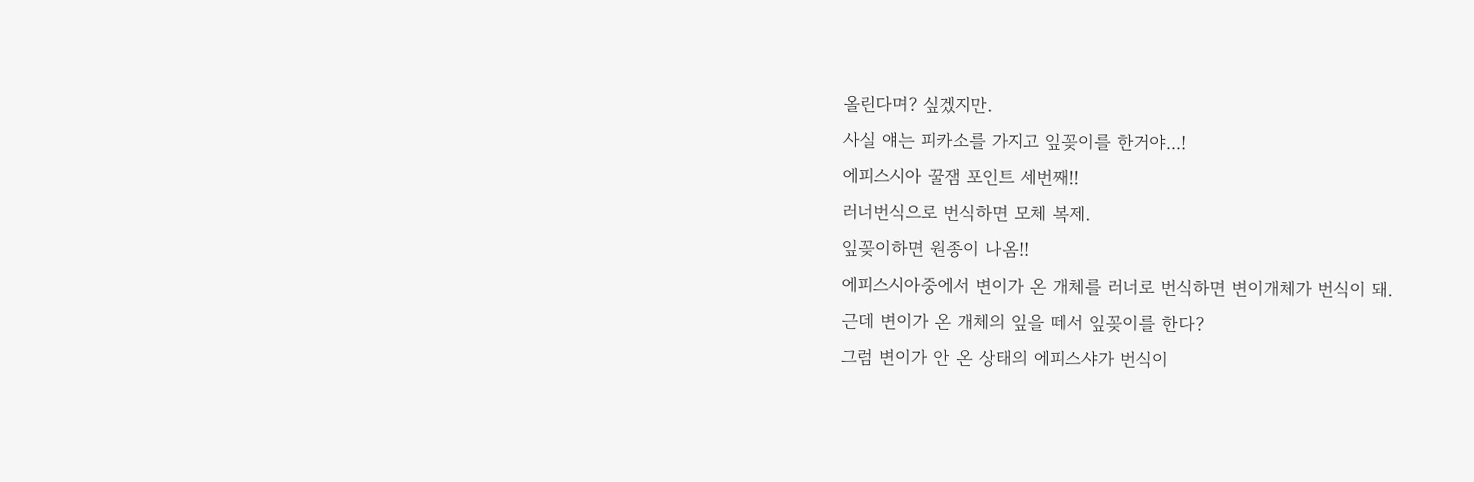올린다며? 싶겠지만.
사실 얘는 피카소를 가지고 잎꽂이를 한거야...!
에피스시아 꿀잼 포인트 세번째!!
러너번식으로 번식하면 모체 복제.
잎꽂이하면 원종이 나옴!!
에피스시아중에서 변이가 온 개체를 러너로 번식하면 변이개체가 번식이 돼.
근데 변이가 온 개체의 잎을 떼서 잎꽂이를 한다?
그럼 변이가 안 온 상태의 에피스샤가 번식이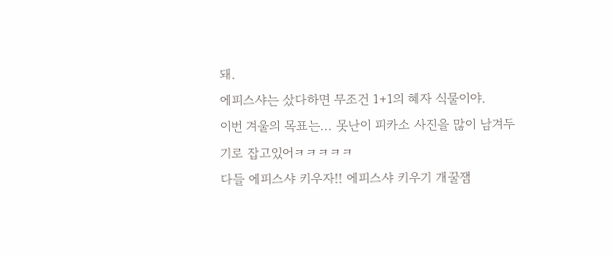돼.
에피스샤는 샀다하면 무조건 1+1의 혜자 식물이야.
이번 겨울의 목표는... 못난이 피카소 사진을 많이 남겨두기로 잡고있어ㅋㅋㅋㅋㅋ
다들 에피스샤 키우자!! 에피스샤 키우기 개꿀잼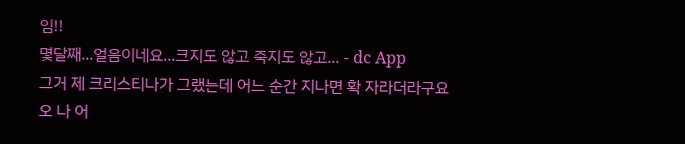임!!
몇달째...얼음이네요...크지도 않고 죽지도 않고... - dc App
그거 제 크리스티나가 그랬는데 어느 순간 지나면 확 자라더라구요
오 나 어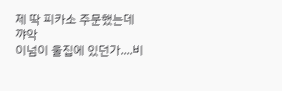제 딱 피카소 주문했는데 꺄악
이넘이 울집에 있던가....비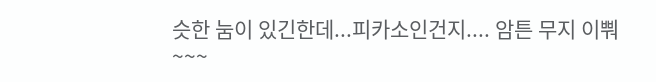슷한 눔이 있긴한데...피카소인건지.... 암튼 무지 이뿨~~~